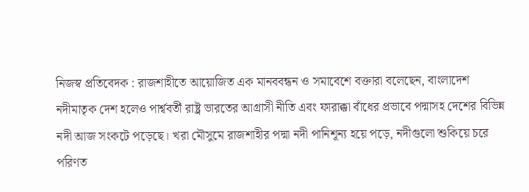নিজস্ব প্রতিবেদক : রাজশাহীতে আয়োজিত এক মানববন্ধন ও সমাবেশে বক্তারা বলেছেন, বাংলাদেশ নদীমাতৃক দেশ হলেও পার্শ্ববর্তী রাষ্ট্র ভারতের আগ্রাসী নীতি এবং ফারাক্কা বাঁধের প্রভাবে পদ্মাসহ দেশের বিভিন্ন নদী আজ সংকটে পড়েছে। খরা মৌসুমে রাজশাহীর পদ্মা নদী পানিশূন্য হয়ে পড়ে, নদীগুলো শুকিয়ে চরে পরিণত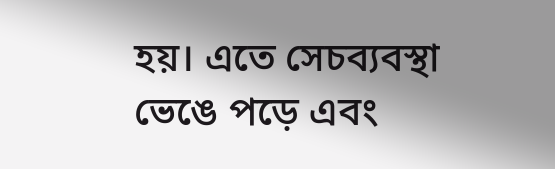হয়। এতে সেচব্যবস্থা ভেঙে পড়ে এবং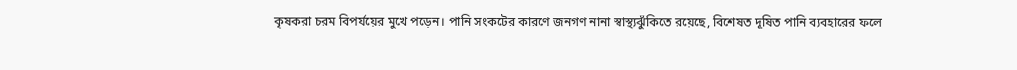কৃষকরা চরম বিপর্যয়ের মুখে পড়েন। পানি সংকটের কারণে জনগণ নানা স্বাস্থ্যঝুঁকিতে রয়েছে, বিশেষত দূষিত পানি ব্যবহারের ফলে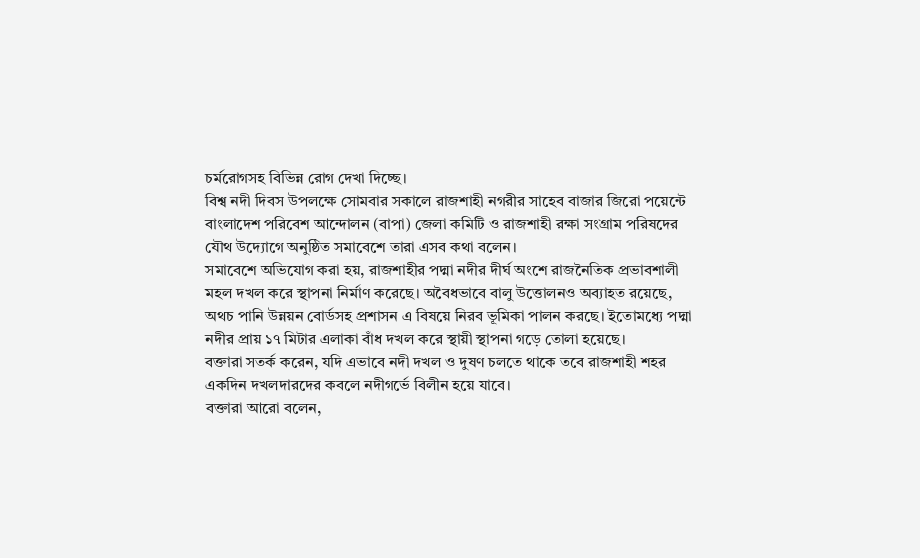চর্মরোগসহ বিভিন্ন রোগ দেখা দিচ্ছে।
বিশ্ব নদী দিবস উপলক্ষে সোমবার সকালে রাজশাহী নগরীর সাহেব বাজার জিরো পয়েন্টে বাংলাদেশ পরিবেশ আন্দোলন (বাপা) জেলা কমিটি ও রাজশাহী রক্ষা সংগ্রাম পরিষদের যৌথ উদ্যোগে অনুষ্ঠিত সমাবেশে তারা এসব কথা বলেন।
সমাবেশে অভিযোগ করা হয়, রাজশাহীর পদ্মা নদীর দীর্ঘ অংশে রাজনৈতিক প্রভাবশালী মহল দখল করে স্থাপনা নির্মাণ করেছে। অবৈধভাবে বালু উত্তোলনও অব্যাহত রয়েছে, অথচ পানি উন্নয়ন বোর্ডসহ প্রশাসন এ বিষয়ে নিরব ভূমিকা পালন করছে। ইতোমধ্যে পদ্মা নদীর প্রায় ১৭ মিটার এলাকা বাঁধ দখল করে স্থায়ী স্থাপনা গড়ে তোলা হয়েছে।
বক্তারা সতর্ক করেন, যদি এভাবে নদী দখল ও দুষণ চলতে থাকে তবে রাজশাহী শহর একদিন দখলদারদের কবলে নদীগর্ভে বিলীন হয়ে যাবে।
বক্তারা আরো বলেন,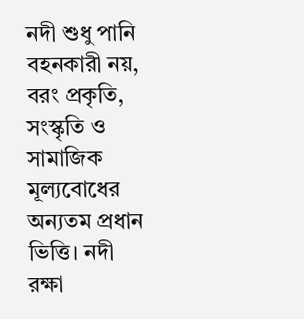নদী শুধু পানি বহনকারী নয়, বরং প্রকৃতি, সংস্কৃতি ও সামাজিক মূল্যবোধের অন্যতম প্রধান ভিত্তি। নদী রক্ষা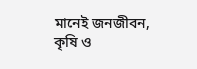মানেই জনজীবন, কৃষি ও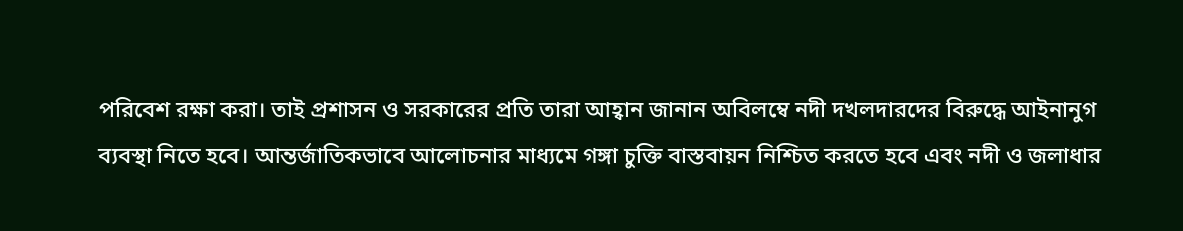পরিবেশ রক্ষা করা। তাই প্রশাসন ও সরকারের প্রতি তারা আহ্বান জানান অবিলম্বে নদী দখলদারদের বিরুদ্ধে আইনানুগ ব্যবস্থা নিতে হবে। আন্তর্জাতিকভাবে আলোচনার মাধ্যমে গঙ্গা চুক্তি বাস্তবায়ন নিশ্চিত করতে হবে এবং নদী ও জলাধার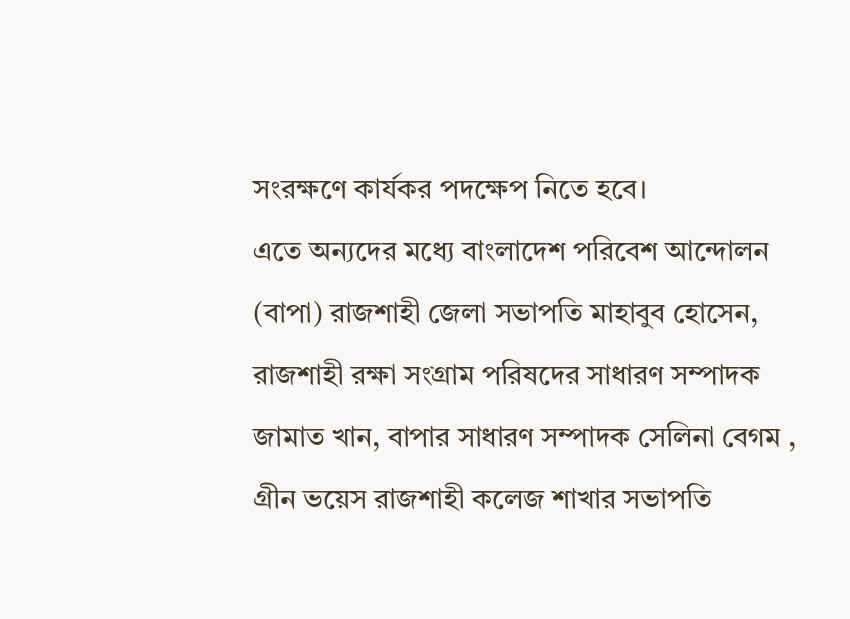সংরক্ষণে কার্যকর পদক্ষেপ নিতে হবে।
এতে অন্যদের মধ্যে বাংলাদেশ পরিবেশ আন্দোলন (বাপা) রাজশাহী জেলা সভাপতি মাহাবুব হোসেন, রাজশাহী রক্ষা সংগ্রাম পরিষদের সাধারণ সম্পাদক জামাত খান, বাপার সাধারণ সম্পাদক সেলিনা বেগম , গ্রীন ভয়েস রাজশাহী কলেজ শাখার সভাপতি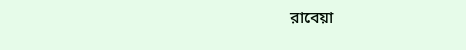রাবেয়া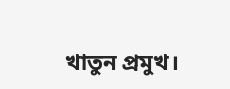খাতুন প্রমুখ।